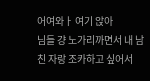어여와ㅏ 여기 앉아
님들 걍 노가리까면서 내 남친 자랑 조카하고 싶어서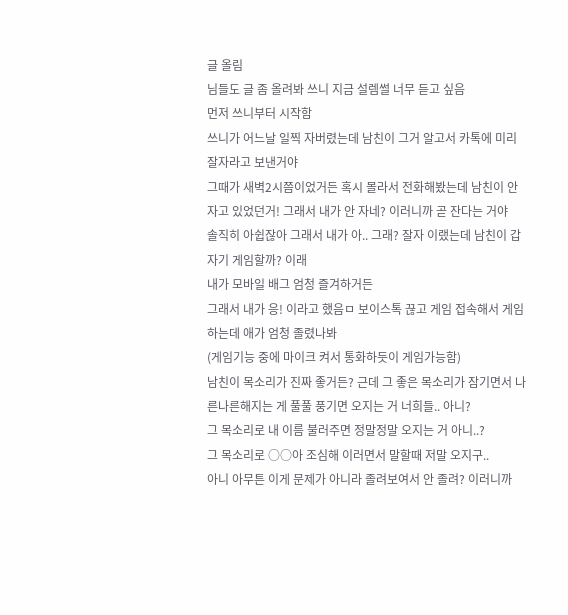글 올림
님들도 글 좀 올려봐 쓰니 지금 설렘썰 너무 듣고 싶음
먼저 쓰니부터 시작함
쓰니가 어느날 일찍 자버렸는데 남친이 그거 알고서 카톡에 미리 잘자라고 보낸거야
그때가 새벽2시쯤이었거든 혹시 몰라서 전화해봤는데 남친이 안 자고 있었던거! 그래서 내가 안 자네? 이러니까 곧 잔다는 거야
솔직히 아쉽잖아 그래서 내가 아.. 그래? 잘자 이랬는데 남친이 갑자기 게임할까? 이래
내가 모바일 배그 엄청 즐겨하거든
그래서 내가 응! 이라고 했음ㅁ 보이스톡 끊고 게임 접속해서 게임하는데 애가 엄청 졸렸나봐
(게임기능 중에 마이크 켜서 통화하듯이 게임가능함)
남친이 목소리가 진짜 좋거든? 근데 그 좋은 목소리가 잠기면서 나른나른해지는 게 풀풀 풍기면 오지는 거 너희들.. 아니?
그 목소리로 내 이름 불러주면 정말정말 오지는 거 아니..?
그 목소리로 ○○아 조심해 이러면서 말할때 저말 오지구..
아니 아무튼 이게 문제가 아니라 졸려보여서 안 졸려? 이러니까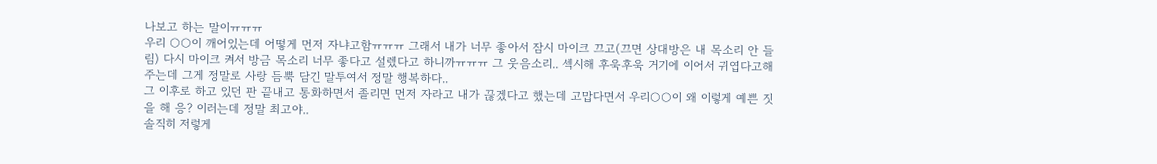나보고 하는 말이ㅠㅠㅠ
우리 ○○이 깨어있는데 어떻게 먼저 자냐고함ㅠㅠㅠ 그래서 내가 너무 좋아서 잠시 마이크 끄고(끄면 상대방은 내 목소리 안 들림) 다시 마이크 켜서 방금 목소리 너무 좋다고 설렜다고 하니까ㅠㅠㅠ 그 웃음소리.. 섹시해 후욱후욱 거기에 이어서 귀엽다고해주는데 그게 정말로 사랑 듬뿍 담긴 말투여서 정말 행복하다..
그 이후로 하고 있던 판 끝내고 통화하면서 졸리면 먼저 자라고 내가 끊겠다고 했는데 고맙다면서 우리○○이 왜 이렇게 예쁜 짓을 해 응? 이러는데 정말 최고야..
솔직히 저렇게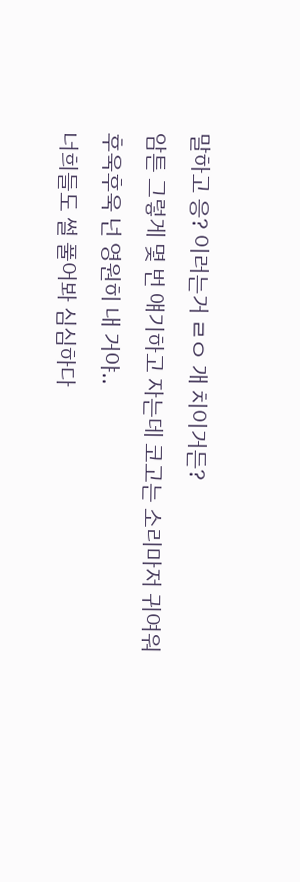말하고 응? 이러는거 ㄹㅇ 개 치이거든?
암튼 그렇게 몇 번 얘기하고 자는데 코고는 소리마저 귀여워
후욱후욱 넌 영원히 내 거야..
너희들도 썰 풀어봐 심심하다